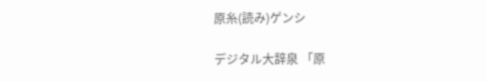原糸(読み)ゲンシ

デジタル大辞泉 「原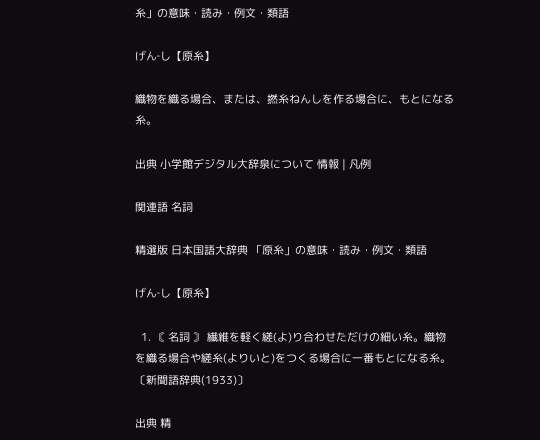糸」の意味・読み・例文・類語

げん‐し【原糸】

織物を織る場合、または、撚糸ねんしを作る場合に、もとになる糸。

出典 小学館デジタル大辞泉について 情報 | 凡例

関連語 名詞

精選版 日本国語大辞典 「原糸」の意味・読み・例文・類語

げん‐し【原糸】

  1. 〘 名詞 〙 繊維を軽く縒(よ)り合わせただけの細い糸。織物を織る場合や縒糸(よりいと)をつくる場合に一番もとになる糸。〔新聞語辞典(1933)〕

出典 精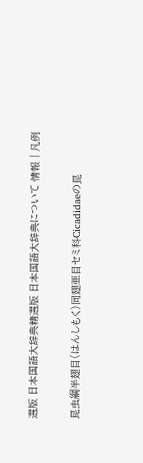選版 日本国語大辞典精選版 日本国語大辞典について 情報 | 凡例

昆虫綱半翅目(はんしもく)同翅亜目セミ科Cicadidaeの昆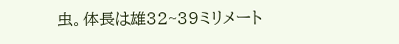虫。体長は雄32~39ミリメート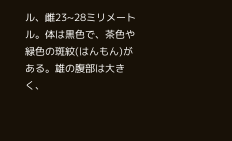ル、雌23~28ミリメートル。体は黒色で、茶色や緑色の斑紋(はんもん)がある。雄の腹部は大きく、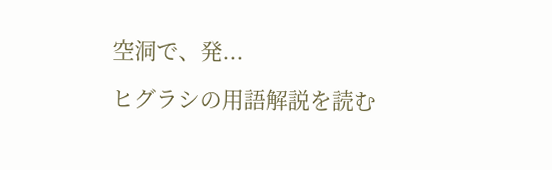空洞で、発...

ヒグラシの用語解説を読む